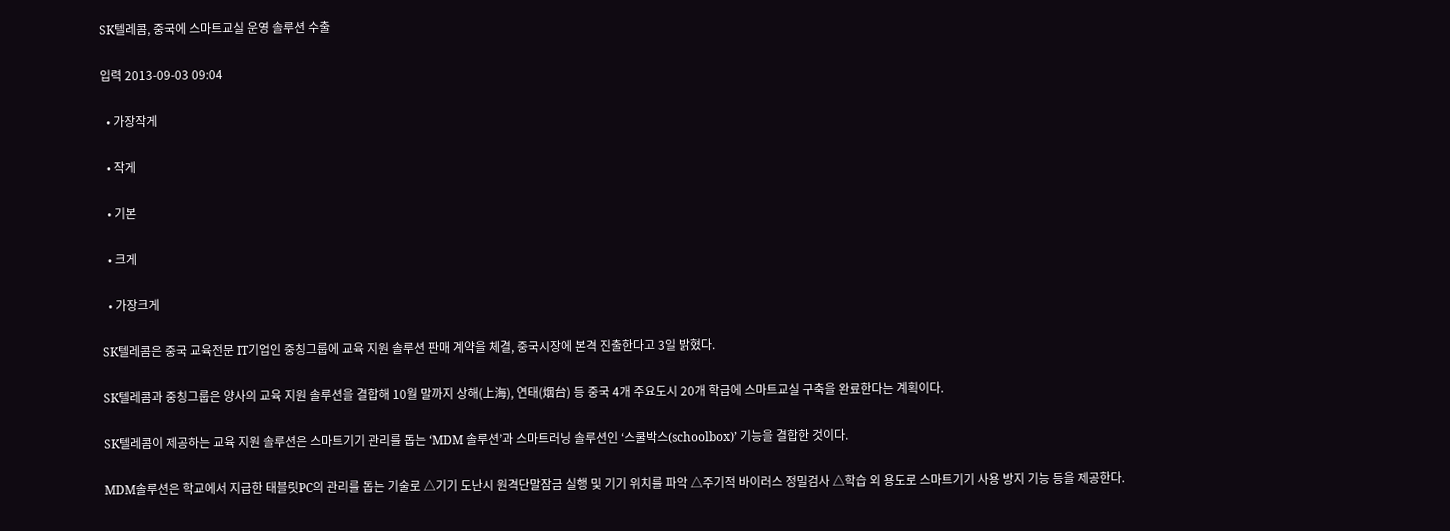SK텔레콤, 중국에 스마트교실 운영 솔루션 수출

입력 2013-09-03 09:04

  • 가장작게

  • 작게

  • 기본

  • 크게

  • 가장크게

SK텔레콤은 중국 교육전문 IT기업인 중칭그룹에 교육 지원 솔루션 판매 계약을 체결, 중국시장에 본격 진출한다고 3일 밝혔다.

SK텔레콤과 중칭그룹은 양사의 교육 지원 솔루션을 결합해 10월 말까지 상해(上海), 연태(烟台) 등 중국 4개 주요도시 20개 학급에 스마트교실 구축을 완료한다는 계획이다.

SK텔레콤이 제공하는 교육 지원 솔루션은 스마트기기 관리를 돕는 ‘MDM 솔루션’과 스마트러닝 솔루션인 ‘스쿨박스(schoolbox)’ 기능을 결합한 것이다.

MDM솔루션은 학교에서 지급한 태블릿PC의 관리를 돕는 기술로 △기기 도난시 원격단말잠금 실행 및 기기 위치를 파악 △주기적 바이러스 정밀검사 △학습 외 용도로 스마트기기 사용 방지 기능 등을 제공한다.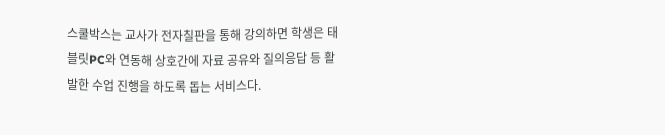스쿨박스는 교사가 전자칠판을 통해 강의하면 학생은 태블릿PC와 연동해 상호간에 자료 공유와 질의응답 등 활발한 수업 진행을 하도록 돕는 서비스다.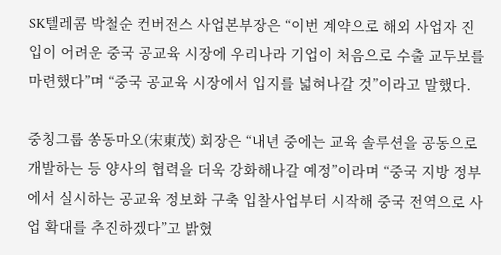SK텔레콤 박철순 컨버전스 사업본부장은 “이번 계약으로 해외 사업자 진입이 어려운 중국 공교육 시장에 우리나라 기업이 처음으로 수출 교두보를 마련했다”며 “중국 공교육 시장에서 입지를 넓혀나갈 것”이라고 말했다.

중칭그룹 쏭동마오(宋東茂) 회장은 “내년 중에는 교육 솔루션을 공동으로 개발하는 등 양사의 협력을 더욱 강화해나갈 예정”이라며 “중국 지방 정부에서 실시하는 공교육 정보화 구축 입찰사업부터 시작해 중국 전역으로 사업 확대를 추진하겠다”고 밝혔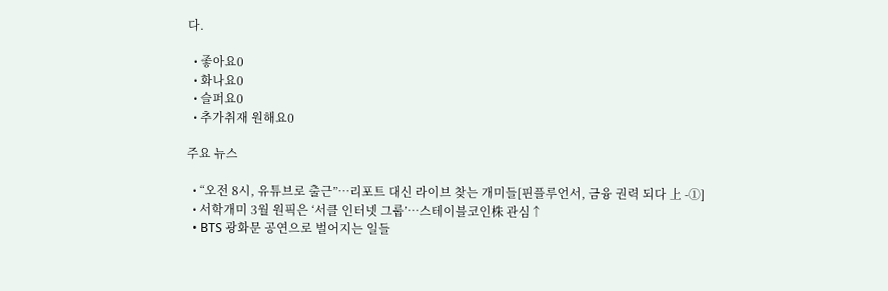다.

  • 좋아요0
  • 화나요0
  • 슬퍼요0
  • 추가취재 원해요0

주요 뉴스

  • “오전 8시, 유튜브로 출근”…리포트 대신 라이브 찾는 개미들[핀플루언서, 금융 권력 되다 上 -①]
  • 서학개미 3월 원픽은 ‘서클 인터넷 그룹’⋯스테이블코인株 관심↑
  • BTS 광화문 공연으로 벌어지는 일들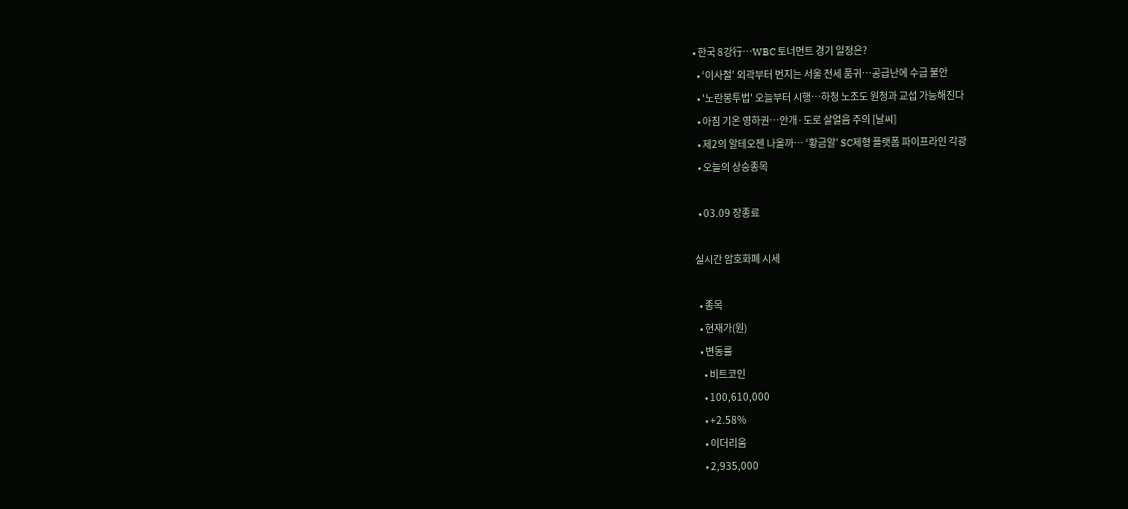• 한국 8강行…WBC 토너먼트 경기 일정은?
  • ‘이사철’ 외곽부터 번지는 서울 전세 품귀…공급난에 수급 불안
  • '노란봉투법' 오늘부터 시행⋯하청 노조도 원청과 교섭 가능해진다
  • 아침 기온 영하권…안개·도로 살얼음 주의 [날씨]
  • 제2의 알테오젠 나올까… ‘황금알’ SC제형 플랫폼 파이프라인 각광
  • 오늘의 상승종목

  • 03.09 장종료

실시간 암호화폐 시세

  • 종목
  • 현재가(원)
  • 변동률
    • 비트코인
    • 100,610,000
    • +2.58%
    • 이더리움
    • 2,935,000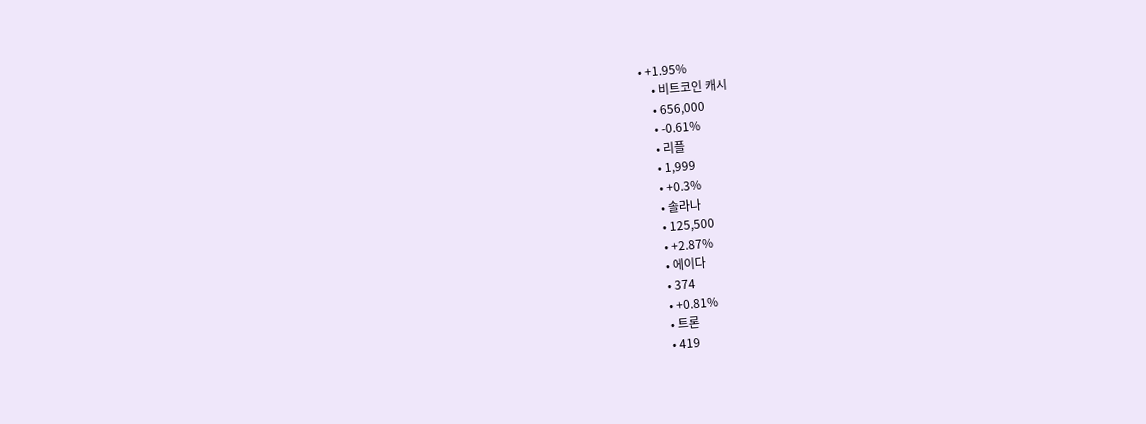• +1.95%
    • 비트코인 캐시
    • 656,000
    • -0.61%
    • 리플
    • 1,999
    • +0.3%
    • 솔라나
    • 125,500
    • +2.87%
    • 에이다
    • 374
    • +0.81%
    • 트론
    • 419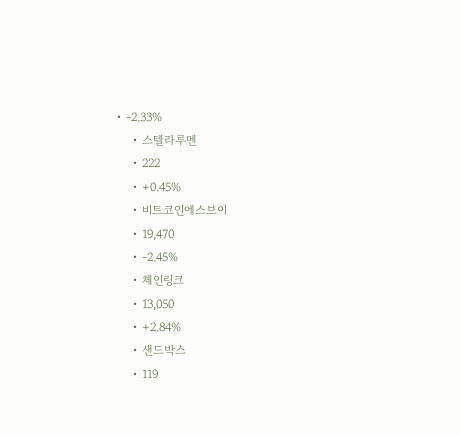• -2.33%
    • 스텔라루멘
    • 222
    • +0.45%
    • 비트코인에스브이
    • 19,470
    • -2.45%
    • 체인링크
    • 13,050
    • +2.84%
    • 샌드박스
    • 119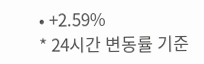• +2.59%
* 24시간 변동률 기준